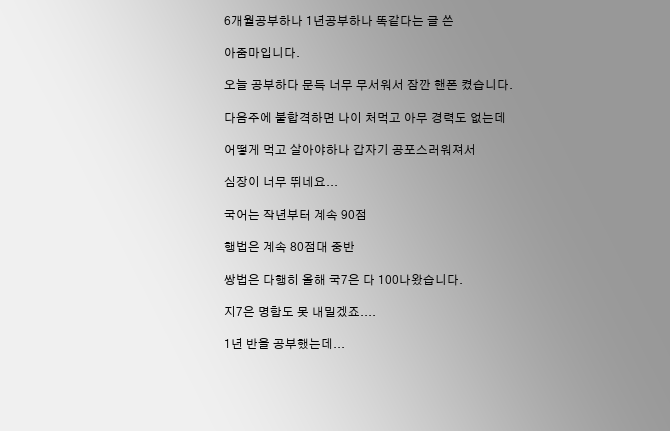6개월공부하나 1년공부하나 똑같다는 글 쓴

아줌마입니다.

오늘 공부하다 문득 너무 무서워서 잠깐 핸폰 켰습니다.

다음주에 불합격하면 나이 처먹고 아무 경력도 없는데

어떻게 먹고 살아야하나 갑자기 공포스러워져서

심장이 너무 뛰네요...

국어는 작년부터 계속 90점

행법은 계속 80점대 중반

쌍법은 다행히 올해 국7은 다 100나왔습니다.

지7은 명함도 못 내밀겠죠....

1년 반을 공부했는데...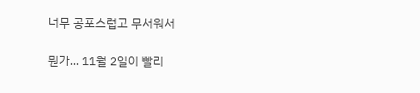너무 공포스럽고 무서워서

뭔가... 11월 2일이 빨리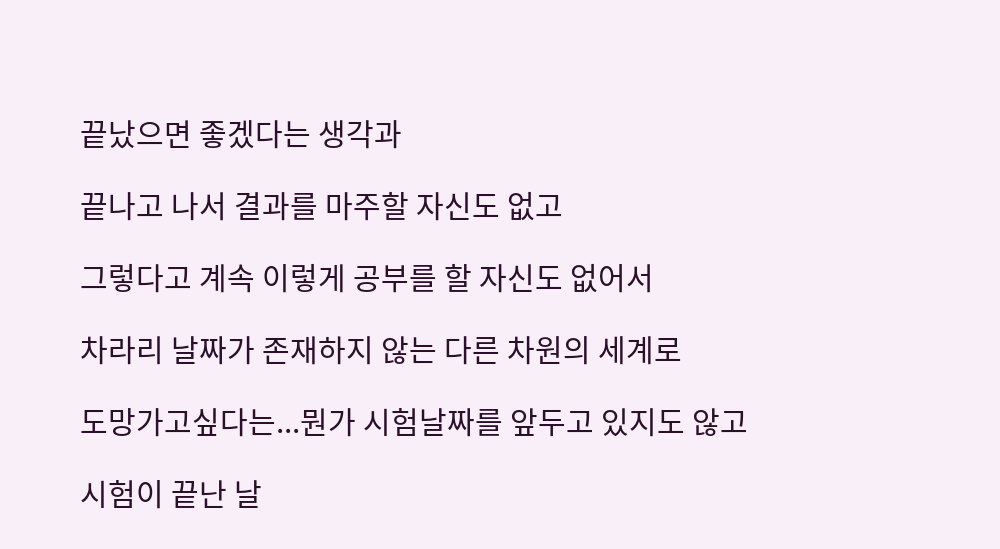끝났으면 좋겠다는 생각과

끝나고 나서 결과를 마주할 자신도 없고

그렇다고 계속 이렇게 공부를 할 자신도 없어서

차라리 날짜가 존재하지 않는 다른 차원의 세계로

도망가고싶다는...뭔가 시험날짜를 앞두고 있지도 않고

시험이 끝난 날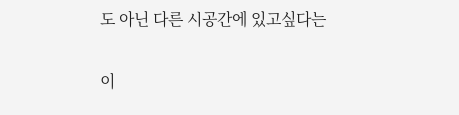도 아닌 다른 시공간에 있고싶다는

이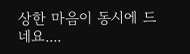상한 마음이 동시에 드네요....